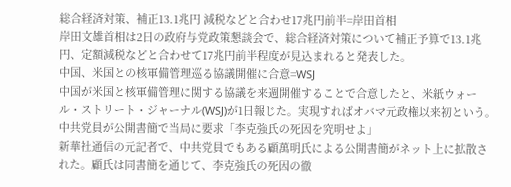総合経済対策、補正13.1兆円 減税などと合わせ17兆円前半=岸田首相
岸田文雄首相は2日の政府与党政策懇談会で、総合経済対策について補正予算で13.1兆円、定額減税などと合わせて17兆円前半程度が見込まれると発表した。
中国、米国との核軍備管理巡る協議開催に合意=WSJ
中国が米国と核軍備管理に関する協議を来週開催することで合意したと、米紙ウォール・ストリート・ジャーナル(WSJ)が1日報じた。実現すればオバマ元政権以来初という。
中共党員が公開書簡で当局に要求「李克強氏の死因を究明せよ」
新華社通信の元記者で、中共党員でもある顧萬明氏による公開書簡がネット上に拡散された。顧氏は同書簡を通じて、李克強氏の死因の徹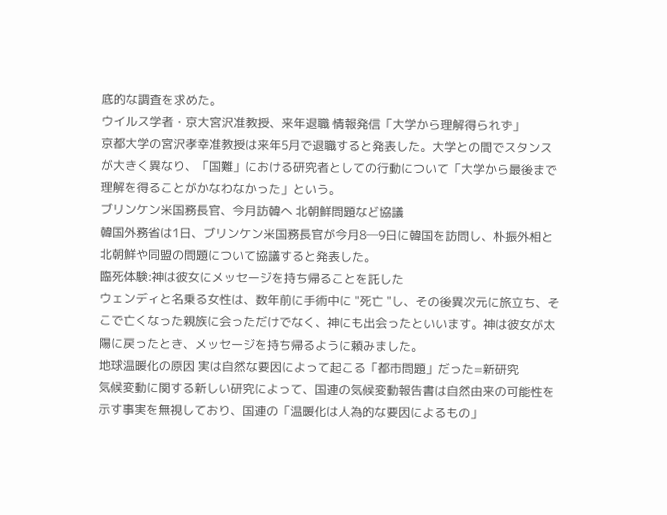底的な調査を求めた。
ウイルス学者・京大宮沢准教授、来年退職 情報発信「大学から理解得られず」
京都大学の宮沢孝幸准教授は来年5月で退職すると発表した。大学との間でスタンスが大きく異なり、「国難」における研究者としての行動について「大学から最後まで理解を得ることがかなわなかった」という。
ブリンケン米国務長官、今月訪韓へ 北朝鮮問題など協議
韓国外務省は1日、ブリンケン米国務長官が今月8─9日に韓国を訪問し、朴振外相と北朝鮮や同盟の問題について協議すると発表した。
臨死体験:神は彼女にメッセージを持ち帰ることを託した
ウェンディと名乗る女性は、数年前に手術中に "死亡 "し、その後異次元に旅立ち、そこで亡くなった親族に会っただけでなく、神にも出会ったといいます。神は彼女が太陽に戻ったとき、メッセージを持ち帰るように頼みました。
地球温暖化の原因 実は自然な要因によって起こる「都市問題」だった=新研究
気候変動に関する新しい研究によって、国連の気候変動報告書は自然由来の可能性を示す事実を無視しており、国連の「温暖化は人為的な要因によるもの」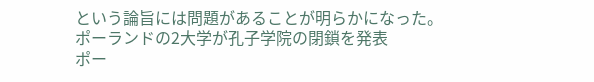という論旨には問題があることが明らかになった。
ポーランドの2大学が孔子学院の閉鎖を発表
ポー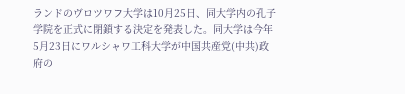ランドのヴロツワフ大学は10月25日、同大学内の孔子学院を正式に閉鎖する決定を発表した。同大学は今年5月23日にワルシャワ工科大学が中国共産党(中共)政府の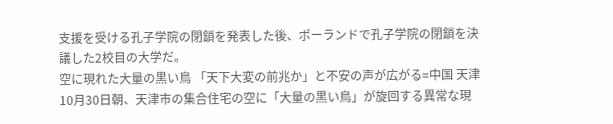支援を受ける孔子学院の閉鎖を発表した後、ポーランドで孔子学院の閉鎖を決議した2校目の大学だ。
空に現れた大量の黒い鳥 「天下大変の前兆か」と不安の声が広がる=中国 天津
10月30日朝、天津市の集合住宅の空に「大量の黒い鳥」が旋回する異常な現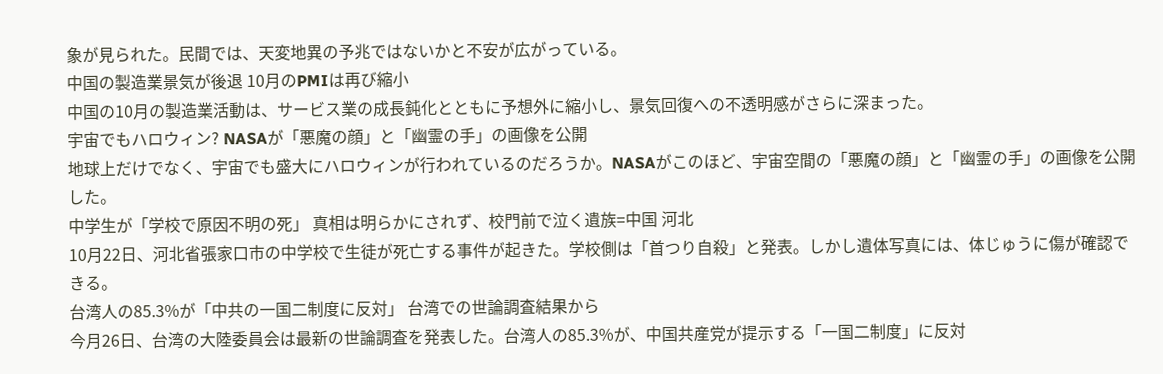象が見られた。民間では、天変地異の予兆ではないかと不安が広がっている。
中国の製造業景気が後退 10月のPMIは再び縮小
中国の10月の製造業活動は、サービス業の成長鈍化とともに予想外に縮小し、景気回復への不透明感がさらに深まった。
宇宙でもハロウィン? NASAが「悪魔の顔」と「幽霊の手」の画像を公開
地球上だけでなく、宇宙でも盛大にハロウィンが行われているのだろうか。NASAがこのほど、宇宙空間の「悪魔の顔」と「幽霊の手」の画像を公開した。
中学生が「学校で原因不明の死」 真相は明らかにされず、校門前で泣く遺族=中国 河北
10月22日、河北省張家口市の中学校で生徒が死亡する事件が起きた。学校側は「首つり自殺」と発表。しかし遺体写真には、体じゅうに傷が確認できる。
台湾人の85.3%が「中共の一国二制度に反対」 台湾での世論調査結果から
今月26日、台湾の大陸委員会は最新の世論調査を発表した。台湾人の85.3%が、中国共産党が提示する「一国二制度」に反対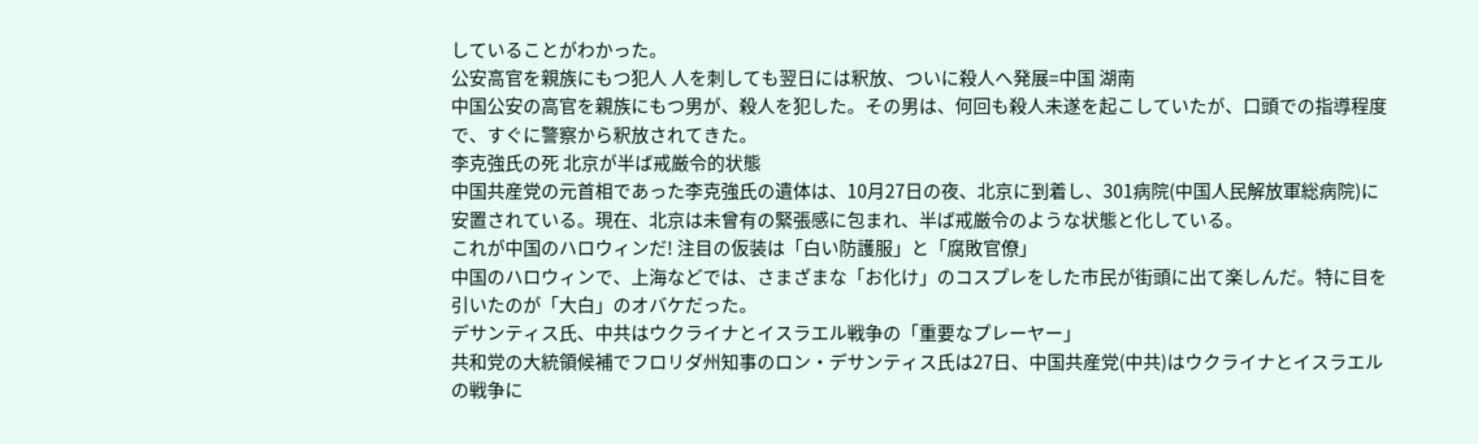していることがわかった。
公安高官を親族にもつ犯人 人を刺しても翌日には釈放、ついに殺人へ発展=中国 湖南
中国公安の高官を親族にもつ男が、殺人を犯した。その男は、何回も殺人未遂を起こしていたが、口頭での指導程度で、すぐに警察から釈放されてきた。
李克強氏の死 北京が半ば戒厳令的状態
中国共産党の元首相であった李克強氏の遺体は、10月27日の夜、北京に到着し、301病院(中国人民解放軍総病院)に安置されている。現在、北京は未曾有の緊張感に包まれ、半ば戒厳令のような状態と化している。
これが中国のハロウィンだ! 注目の仮装は「白い防護服」と「腐敗官僚」
中国のハロウィンで、上海などでは、さまざまな「お化け」のコスプレをした市民が街頭に出て楽しんだ。特に目を引いたのが「大白」のオバケだった。
デサンティス氏、中共はウクライナとイスラエル戦争の「重要なプレーヤー」
共和党の大統領候補でフロリダ州知事のロン・デサンティス氏は27日、中国共産党(中共)はウクライナとイスラエルの戦争に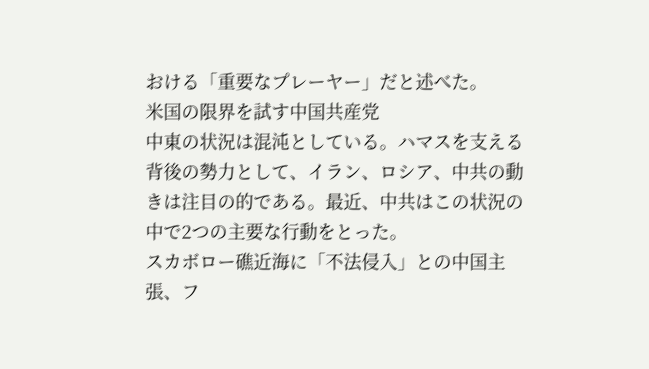おける「重要なプレーヤー」だと述べた。
米国の限界を試す中国共産党
中東の状況は混沌としている。ハマスを支える背後の勢力として、イラン、ロシア、中共の動きは注目の的である。最近、中共はこの状況の中で2つの主要な行動をとった。
スカボロー礁近海に「不法侵入」との中国主張、フ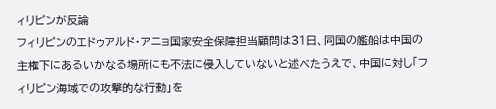ィリピンが反論
フィリピンのエドゥアルド・アニョ国家安全保障担当顧問は31日、同国の艦船は中国の主権下にあるいかなる場所にも不法に侵入していないと述べたうえで、中国に対し「フィリピン海域での攻撃的な行動」を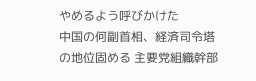やめるよう呼びかけた
中国の何副首相、経済司令塔の地位固める 主要党組織幹部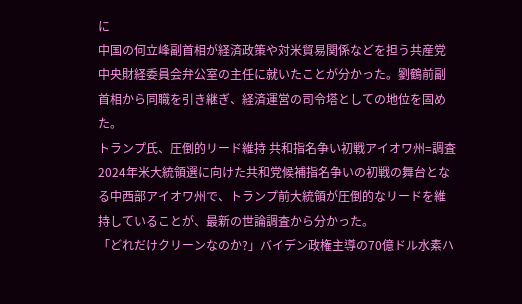に
中国の何立峰副首相が経済政策や対米貿易関係などを担う共産党中央財経委員会弁公室の主任に就いたことが分かった。劉鶴前副首相から同職を引き継ぎ、経済運営の司令塔としての地位を固めた。
トランプ氏、圧倒的リード維持 共和指名争い初戦アイオワ州=調査
2024年米大統領選に向けた共和党候補指名争いの初戦の舞台となる中西部アイオワ州で、トランプ前大統領が圧倒的なリードを維持していることが、最新の世論調査から分かった。
「どれだけクリーンなのか?」バイデン政権主導の70億ドル水素ハ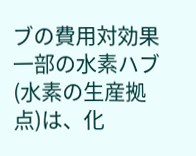ブの費用対効果
一部の水素ハブ(水素の生産拠点)は、化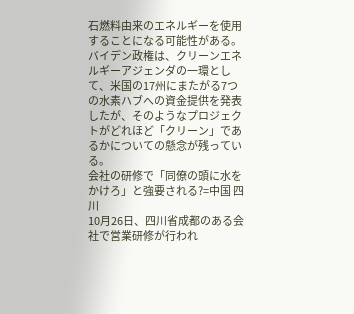石燃料由来のエネルギーを使用することになる可能性がある。バイデン政権は、クリーンエネルギーアジェンダの一環として、米国の17州にまたがる7つの水素ハブへの資金提供を発表したが、そのようなプロジェクトがどれほど「クリーン」であるかについての懸念が残っている。
会社の研修で「同僚の頭に水をかけろ」と強要される?=中国 四川
10月26日、四川省成都のある会社で営業研修が行われ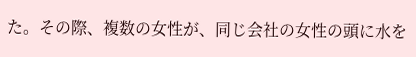た。その際、複数の女性が、同じ会社の女性の頭に水を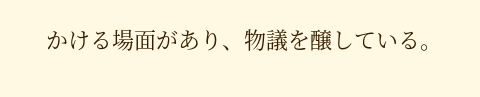かける場面があり、物議を醸している。